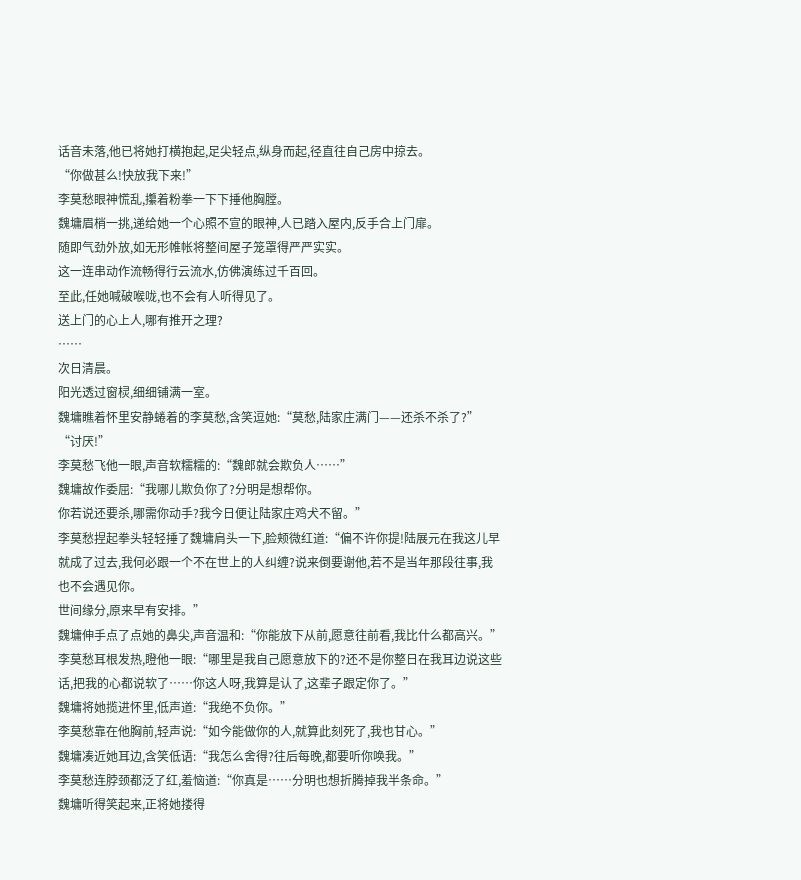话音未落,他已将她打横抱起,足尖轻点,纵身而起,径直往自己房中掠去。
“你做甚么!快放我下来!”
李莫愁眼神慌乱,攥着粉拳一下下捶他胸膛。
魏墉眉梢一挑,递给她一个心照不宣的眼神,人已踏入屋内,反手合上门扉。
随即气劲外放,如无形帷帐将整间屋子笼罩得严严实实。
这一连串动作流畅得行云流水,仿佛演练过千百回。
至此,任她喊破喉咙,也不会有人听得见了。
送上门的心上人,哪有推开之理?
……
次日清晨。
阳光透过窗棂,细细铺满一室。
魏墉瞧着怀里安静蜷着的李莫愁,含笑逗她:“莫愁,陆家庄满门——还杀不杀了?”
“讨厌!”
李莫愁飞他一眼,声音软糯糯的:“魏郎就会欺负人……”
魏墉故作委屈:“我哪儿欺负你了?分明是想帮你。
你若说还要杀,哪需你动手?我今日便让陆家庄鸡犬不留。”
李莫愁捏起拳头轻轻捶了魏墉肩头一下,脸颊微红道:“偏不许你提!陆展元在我这儿早就成了过去,我何必跟一个不在世上的人纠缠?说来倒要谢他,若不是当年那段往事,我也不会遇见你。
世间缘分,原来早有安排。”
魏墉伸手点了点她的鼻尖,声音温和:“你能放下从前,愿意往前看,我比什么都高兴。”
李莫愁耳根发热,瞪他一眼:“哪里是我自己愿意放下的?还不是你整日在我耳边说这些话,把我的心都说软了……你这人呀,我算是认了,这辈子跟定你了。”
魏墉将她揽进怀里,低声道:“我绝不负你。”
李莫愁靠在他胸前,轻声说:“如今能做你的人,就算此刻死了,我也甘心。”
魏墉凑近她耳边,含笑低语:“我怎么舍得?往后每晚,都要听你唤我。”
李莫愁连脖颈都泛了红,羞恼道:“你真是……分明也想折腾掉我半条命。”
魏墉听得笑起来,正将她搂得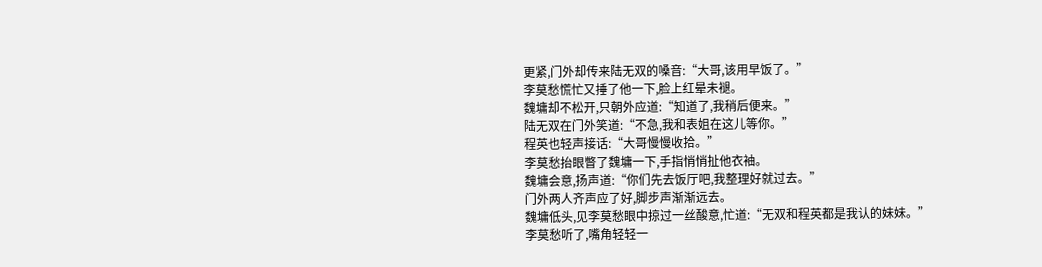更紧,门外却传来陆无双的嗓音:“大哥,该用早饭了。”
李莫愁慌忙又捶了他一下,脸上红晕未褪。
魏墉却不松开,只朝外应道:“知道了,我稍后便来。”
陆无双在门外笑道:“不急,我和表姐在这儿等你。”
程英也轻声接话:“大哥慢慢收拾。”
李莫愁抬眼瞥了魏墉一下,手指悄悄扯他衣袖。
魏墉会意,扬声道:“你们先去饭厅吧,我整理好就过去。”
门外两人齐声应了好,脚步声渐渐远去。
魏墉低头,见李莫愁眼中掠过一丝酸意,忙道:“无双和程英都是我认的妹妹。”
李莫愁听了,嘴角轻轻一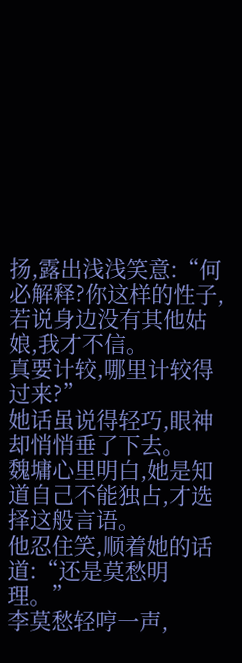扬,露出浅浅笑意:“何必解释?你这样的性子,若说身边没有其他姑娘,我才不信。
真要计较,哪里计较得过来?”
她话虽说得轻巧,眼神却悄悄垂了下去。
魏墉心里明白,她是知道自己不能独占,才选择这般言语。
他忍住笑,顺着她的话道:“还是莫愁明理。”
李莫愁轻哼一声,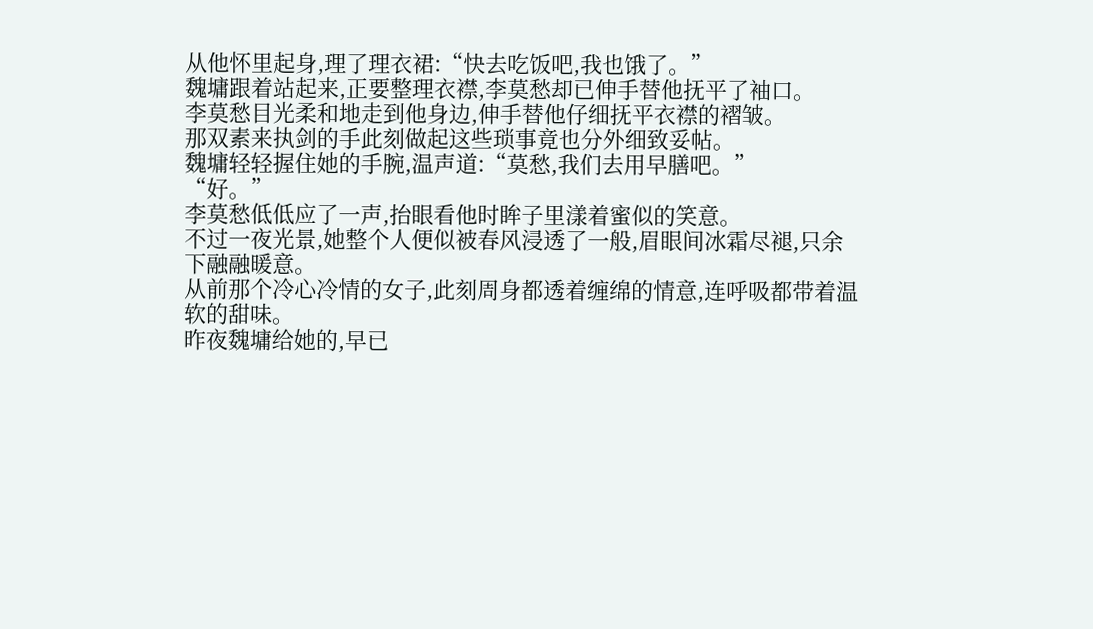从他怀里起身,理了理衣裙:“快去吃饭吧,我也饿了。”
魏墉跟着站起来,正要整理衣襟,李莫愁却已伸手替他抚平了袖口。
李莫愁目光柔和地走到他身边,伸手替他仔细抚平衣襟的褶皱。
那双素来执剑的手此刻做起这些琐事竟也分外细致妥帖。
魏墉轻轻握住她的手腕,温声道:“莫愁,我们去用早膳吧。”
“好。”
李莫愁低低应了一声,抬眼看他时眸子里漾着蜜似的笑意。
不过一夜光景,她整个人便似被春风浸透了一般,眉眼间冰霜尽褪,只余下融融暖意。
从前那个冷心冷情的女子,此刻周身都透着缠绵的情意,连呼吸都带着温软的甜味。
昨夜魏墉给她的,早已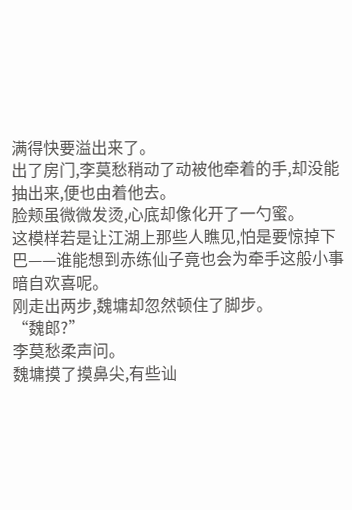满得快要溢出来了。
出了房门,李莫愁稍动了动被他牵着的手,却没能抽出来,便也由着他去。
脸颊虽微微发烫,心底却像化开了一勺蜜。
这模样若是让江湖上那些人瞧见,怕是要惊掉下巴——谁能想到赤练仙子竟也会为牵手这般小事暗自欢喜呢。
刚走出两步,魏墉却忽然顿住了脚步。
“魏郎?”
李莫愁柔声问。
魏墉摸了摸鼻尖,有些讪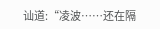讪道:“凌波……还在隔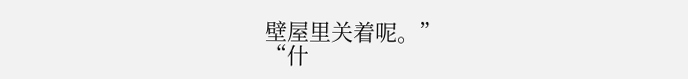壁屋里关着呢。”
“什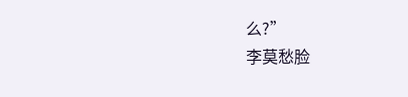么?”
李莫愁脸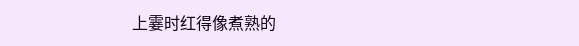上霎时红得像煮熟的